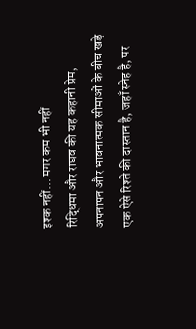इश्क नहीं… मगर कम भी नहीं
रिद्धिमा और राघव की यह कहानी प्रेम, अपनापन और भावनात्मक सीमाओं के बीच खड़े एक ऐसे रिश्ते की दास्तान है, जहाँ स्नेह है, पर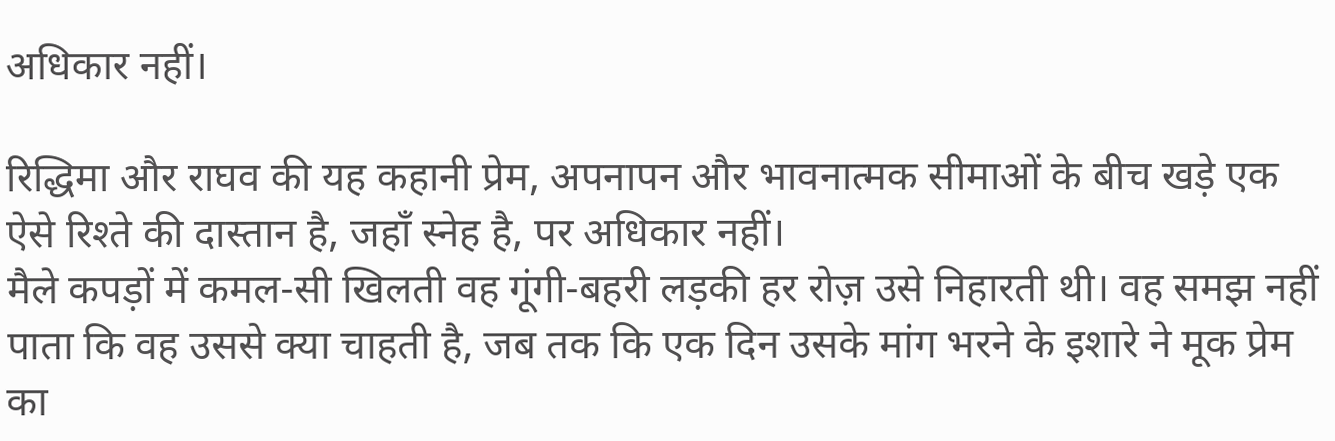अधिकार नहीं।

रिद्धिमा और राघव की यह कहानी प्रेम, अपनापन और भावनात्मक सीमाओं के बीच खड़े एक ऐसे रिश्ते की दास्तान है, जहाँ स्नेह है, पर अधिकार नहीं।
मैले कपड़ों में कमल-सी खिलती वह गूंगी-बहरी लड़की हर रोज़ उसे निहारती थी। वह समझ नहीं पाता कि वह उससे क्या चाहती है, जब तक कि एक दिन उसके मांग भरने के इशारे ने मूक प्रेम का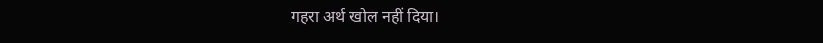गहरा अर्थ खोल नहीं दिया।